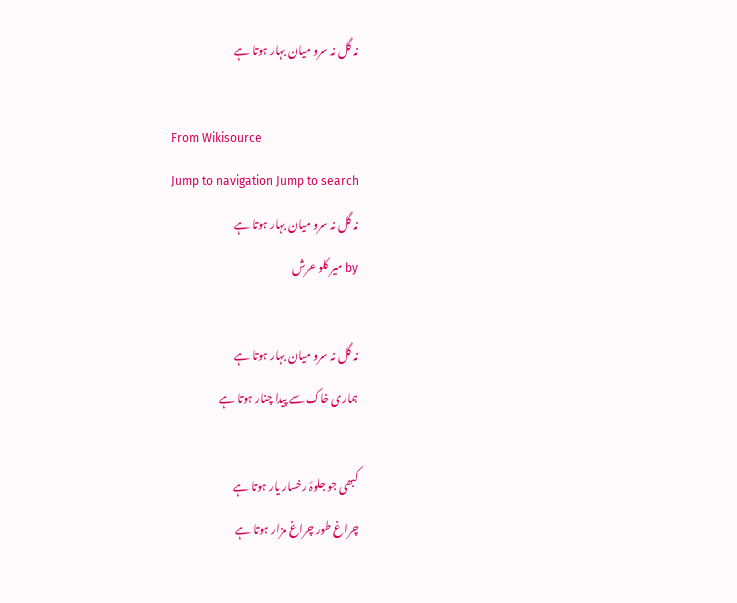نہ گل نہ سرو میان بہار ہوتا ہے

From Wikisource
Jump to navigation Jump to search
نہ گل نہ سرو میان بہار ہوتا ہے
by میر کلو عرش

نہ گل نہ سرو میان بہار ہوتا ہے
ہماری خاک سے پیدا چنار ہوتا ہے

کبھی جو جلوۂ رخسار یار ہوتا ہے
چراغ طور چراغ مزار ہوتا ہے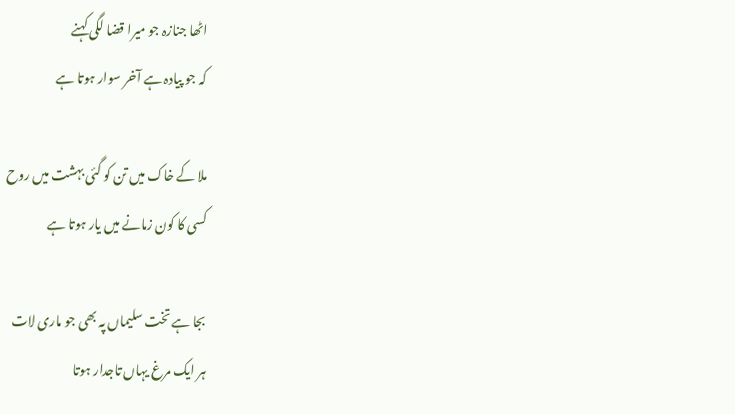اٹھا جنازہ جو میرا قضا لگی کہنے
کہ جو پیادہ ہے آخر سوار ہوتا ہے

ملا کے خاک میں تن کو گئی بہشت میں روح
کسی کا کون زمانے میں یار ہوتا ہے

بجا ہے تخت سلیماں پہ بھی جو ماری لات
ہر ایک مرغ یہاں تاجدار ہوتا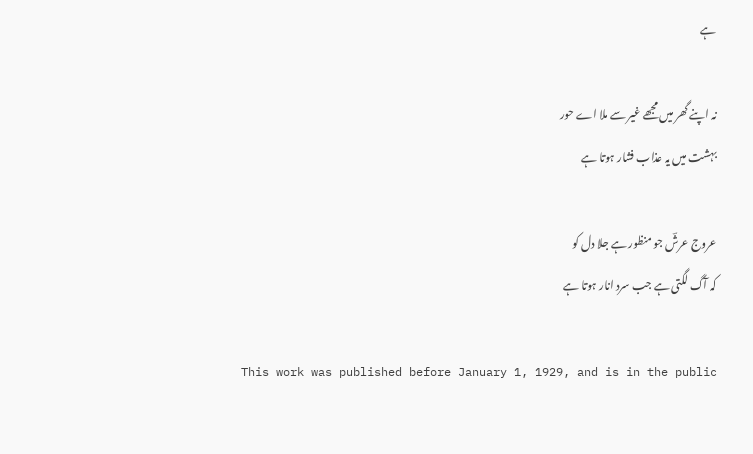ہے

نہ اپنے گھر میں مجھے غیر سے ملا اے حور
بہشت میں یہ عذاب فشار ہوتا ہے

عروج عرشؔ جو منظور ہے جلا دل کو
کہ آگ لگتی ہے جب سرد انار ہوتا ہے

This work was published before January 1, 1929, and is in the public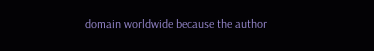domain worldwide because the author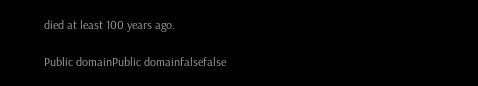died at least 100 years ago.

Public domainPublic domainfalsefalse